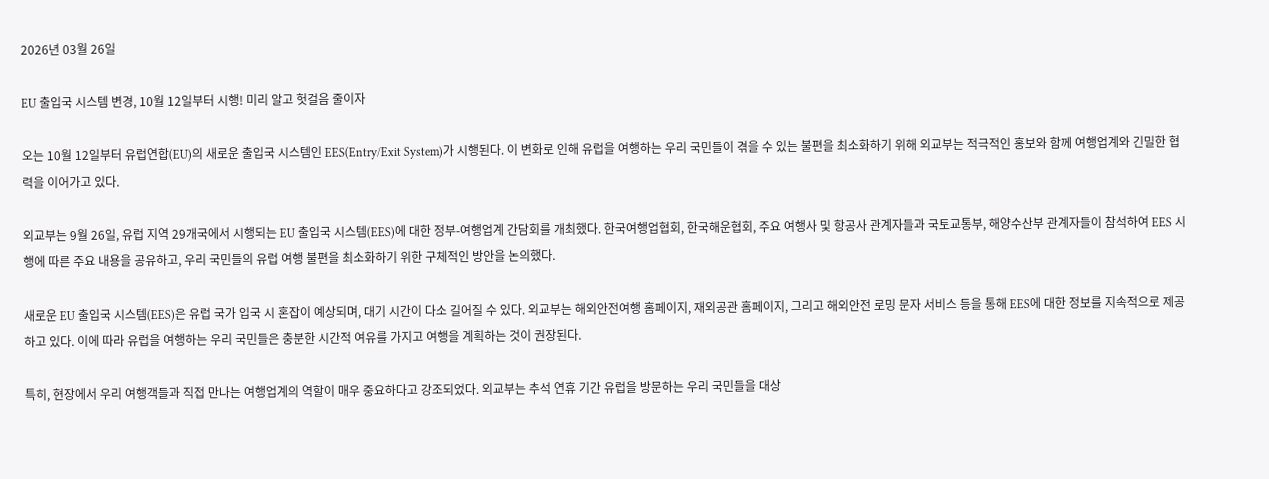2026년 03월 26일

EU 출입국 시스템 변경, 10월 12일부터 시행! 미리 알고 헛걸음 줄이자

오는 10월 12일부터 유럽연합(EU)의 새로운 출입국 시스템인 EES(Entry/Exit System)가 시행된다. 이 변화로 인해 유럽을 여행하는 우리 국민들이 겪을 수 있는 불편을 최소화하기 위해 외교부는 적극적인 홍보와 함께 여행업계와 긴밀한 협력을 이어가고 있다.

외교부는 9월 26일, 유럽 지역 29개국에서 시행되는 EU 출입국 시스템(EES)에 대한 정부-여행업계 간담회를 개최했다. 한국여행업협회, 한국해운협회, 주요 여행사 및 항공사 관계자들과 국토교통부, 해양수산부 관계자들이 참석하여 EES 시행에 따른 주요 내용을 공유하고, 우리 국민들의 유럽 여행 불편을 최소화하기 위한 구체적인 방안을 논의했다.

새로운 EU 출입국 시스템(EES)은 유럽 국가 입국 시 혼잡이 예상되며, 대기 시간이 다소 길어질 수 있다. 외교부는 해외안전여행 홈페이지, 재외공관 홈페이지, 그리고 해외안전 로밍 문자 서비스 등을 통해 EES에 대한 정보를 지속적으로 제공하고 있다. 이에 따라 유럽을 여행하는 우리 국민들은 충분한 시간적 여유를 가지고 여행을 계획하는 것이 권장된다.

특히, 현장에서 우리 여행객들과 직접 만나는 여행업계의 역할이 매우 중요하다고 강조되었다. 외교부는 추석 연휴 기간 유럽을 방문하는 우리 국민들을 대상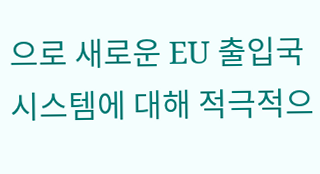으로 새로운 EU 출입국 시스템에 대해 적극적으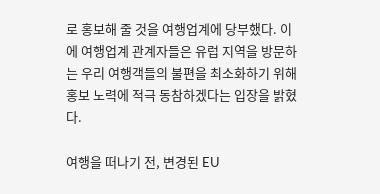로 홍보해 줄 것을 여행업계에 당부했다. 이에 여행업계 관계자들은 유럽 지역을 방문하는 우리 여행객들의 불편을 최소화하기 위해 홍보 노력에 적극 동참하겠다는 입장을 밝혔다.

여행을 떠나기 전, 변경된 EU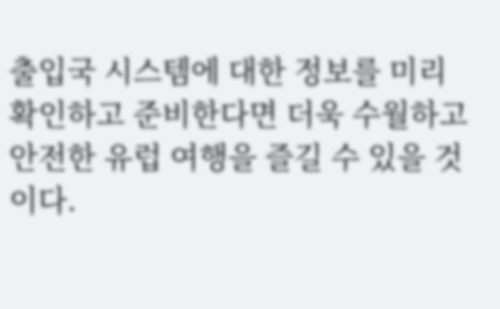출입국 시스템에 대한 정보를 미리 확인하고 준비한다면 더욱 수월하고 안전한 유럽 여행을 즐길 수 있을 것이다.